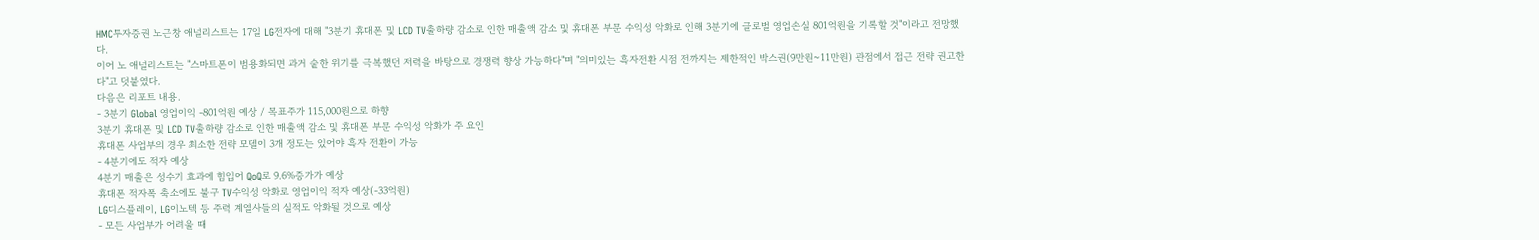HMC투자증권 노근창 애널리스트는 17일 LG전자에 대해 "3분기 휴대폰 및 LCD TV출하량 감소로 인한 매출액 감소 및 휴대폰 부문 수익성 악화로 인해 3분기에 글로벌 영업손실 801억원을 기록할 것"이라고 전망했다.
이어 노 애널리스트는 "스마트폰이 범용화되면 과거 숱한 위기를 극복했던 저력을 바탕으로 경쟁력 향상 가능하다"며 "의미있는 흑자전환 시점 전까지는 제한적인 박스권(9만원~11만원) 관점에서 접근 전략 권고한다"고 덧붙였다.
다음은 리포트 내용.
- 3분기 Global 영업이익 -801억원 예상 / 목표주가 115,000원으로 하향
3분기 휴대폰 및 LCD TV출하량 감소로 인한 매출액 감소 및 휴대폰 부문 수익성 악화가 주 요인
휴대폰 사업부의 경우 최소한 전략 모델이 3개 정도는 있어야 흑자 전환이 가능
- 4분기에도 적자 예상
4분기 매출은 성수기 효과에 힘입어 QoQ로 9.6%증가가 예상
휴대폰 적자폭 축소에도 불구 TV수익성 악화로 영업이익 적자 예상(-33억원)
LG디스플레이, LG이노텍 등 주력 계열사들의 실적도 악화될 것으로 예상
- 모든 사업부가 어려울 때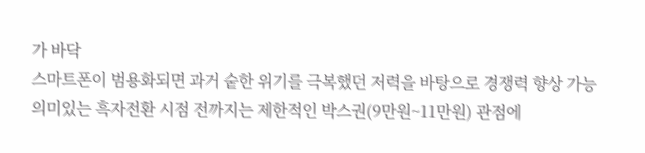가 바닥
스마트폰이 범용화되면 과거 숱한 위기를 극복했던 저력을 바탕으로 경쟁력 향상 가능
의미있는 흑자전환 시점 전까지는 제한적인 박스권(9만원~11만원) 관점에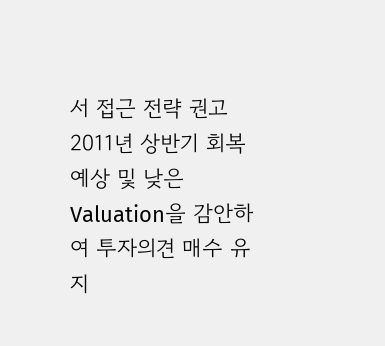서 접근 전략 권고
2011년 상반기 회복 예상 및 낮은 Valuation을 감안하여 투자의견 매수 유지